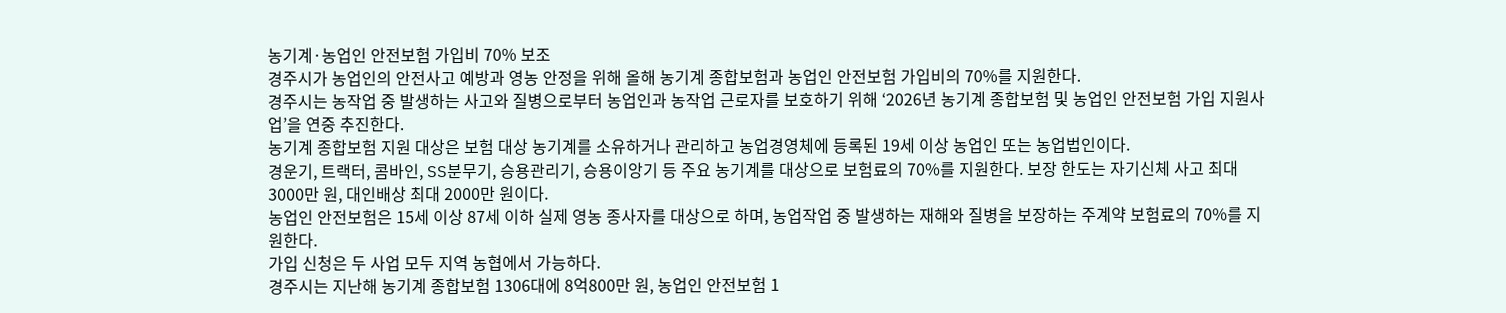농기계·농업인 안전보험 가입비 70% 보조
경주시가 농업인의 안전사고 예방과 영농 안정을 위해 올해 농기계 종합보험과 농업인 안전보험 가입비의 70%를 지원한다.
경주시는 농작업 중 발생하는 사고와 질병으로부터 농업인과 농작업 근로자를 보호하기 위해 ‘2026년 농기계 종합보험 및 농업인 안전보험 가입 지원사업’을 연중 추진한다.
농기계 종합보험 지원 대상은 보험 대상 농기계를 소유하거나 관리하고 농업경영체에 등록된 19세 이상 농업인 또는 농업법인이다.
경운기, 트랙터, 콤바인, SS분무기, 승용관리기, 승용이앙기 등 주요 농기계를 대상으로 보험료의 70%를 지원한다. 보장 한도는 자기신체 사고 최대 3000만 원, 대인배상 최대 2000만 원이다.
농업인 안전보험은 15세 이상 87세 이하 실제 영농 종사자를 대상으로 하며, 농업작업 중 발생하는 재해와 질병을 보장하는 주계약 보험료의 70%를 지원한다.
가입 신청은 두 사업 모두 지역 농협에서 가능하다.
경주시는 지난해 농기계 종합보험 1306대에 8억800만 원, 농업인 안전보험 1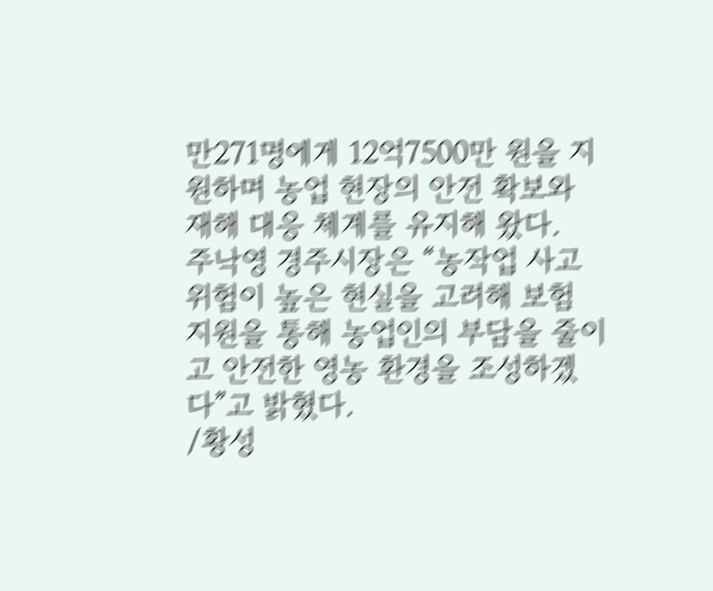만271명에게 12억7500만 원을 지원하며 농업 현장의 안전 확보와 재해 대응 체계를 유지해 왔다.
주낙영 경주시장은 “농작업 사고 위험이 높은 현실을 고려해 보험 지원을 통해 농업인의 부담을 줄이고 안전한 영농 환경을 조성하겠다”고 밝혔다.
/황성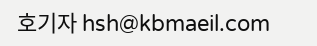호기자 hsh@kbmaeil.com